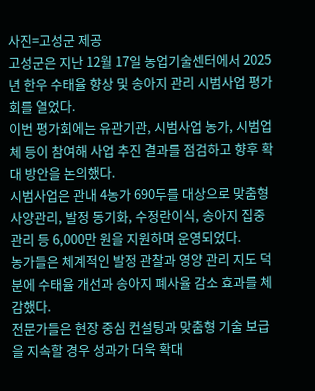사진=고성군 제공
고성군은 지난 12월 17일 농업기술센터에서 2025년 한우 수태율 향상 및 송아지 관리 시범사업 평가회를 열었다.
이번 평가회에는 유관기관, 시범사업 농가, 시범업체 등이 참여해 사업 추진 결과를 점검하고 향후 확대 방안을 논의했다.
시범사업은 관내 4농가 690두를 대상으로 맞춤형 사양관리, 발정 동기화, 수정란이식, 송아지 집중 관리 등 6,000만 원을 지원하며 운영되었다.
농가들은 체계적인 발정 관찰과 영양 관리 지도 덕분에 수태율 개선과 송아지 폐사율 감소 효과를 체감했다.
전문가들은 현장 중심 컨설팅과 맞춤형 기술 보급을 지속할 경우 성과가 더욱 확대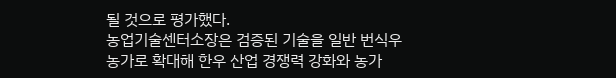될 것으로 평가했다.
농업기술센터소장은 검증된 기술을 일반 번식우 농가로 확대해 한우 산업 경쟁력 강화와 농가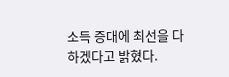소득 증대에 최선을 다하겠다고 밝혔다.